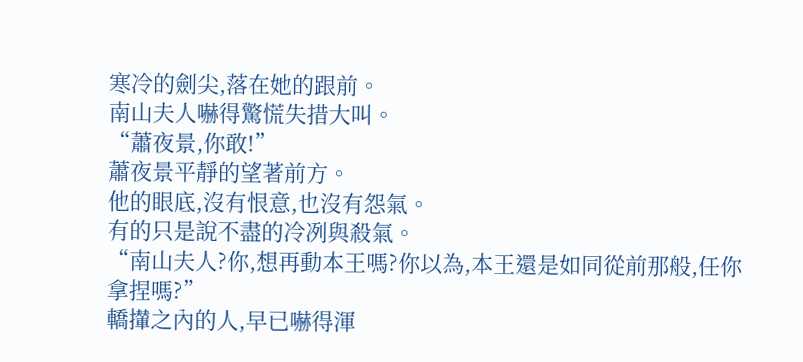寒冷的劍尖,落在她的跟前。
南山夫人嚇得驚慌失措大叫。
“蕭夜景,你敢!”
蕭夜景平靜的望著前方。
他的眼底,沒有恨意,也沒有怨氣。
有的只是說不盡的冷冽與殺氣。
“南山夫人?你,想再動本王嗎?你以為,本王還是如同從前那般,任你拿捏嗎?”
轎攆之內的人,早已嚇得渾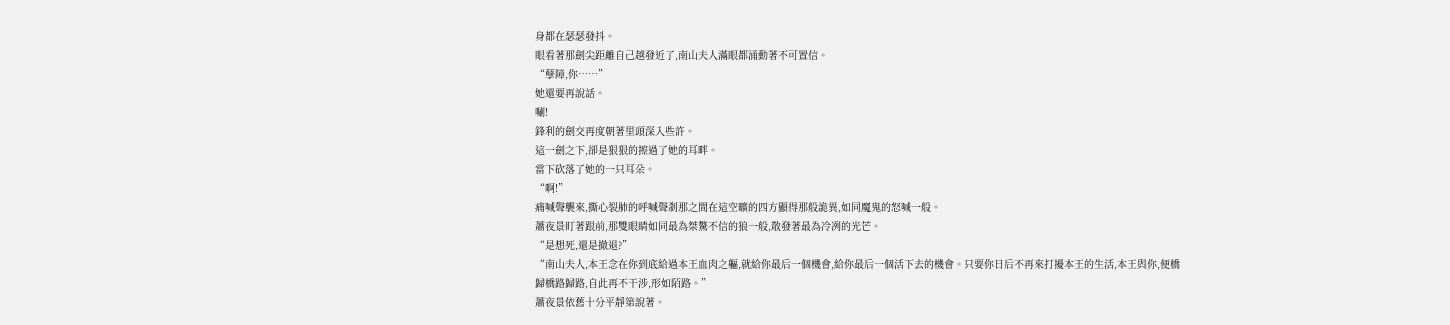身都在瑟瑟發抖。
眼看著那劍尖距離自己越發近了,南山夫人滿眼都涌動著不可置信。
“孽障,你……”
她還要再說話。
唰!
鋒利的劍交再度朝著里頭深入些許。
這一劍之下,卻是狠狠的擦過了她的耳畔。
當下砍落了她的一只耳朵。
“啊!”
痛喊聲襲來,撕心裂肺的呼喊聲剎那之間在這空曠的四方顯得那般詭異,如同魔鬼的怒喊一般。
蕭夜景盯著跟前,那雙眼睛如同最為桀驁不信的狼一般,散發著最為冷冽的光芒。
“是想死,還是撤退?”
“南山夫人,本王念在你到底給過本王血肉之軀,就給你最后一個機會,給你最后一個活下去的機會。只要你日后不再來打擾本王的生活,本王與你,便橋歸橋路歸路,自此再不干涉,形如陌路。”
蕭夜景依舊十分平靜第說著。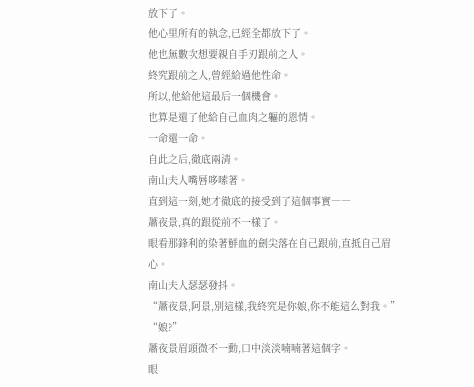放下了。
他心里所有的執念,已經全都放下了。
他也無數次想要親自手刃跟前之人。
終究跟前之人,曾經給過他性命。
所以,他給他這最后一個機會。
也算是還了他給自己血肉之軀的恩情。
一命還一命。
自此之后,徹底兩清。
南山夫人嘴唇哆嗦著。
直到這一刻,她才徹底的接受到了這個事實――
蕭夜景,真的跟從前不一樣了。
眼看那鋒利的染著鮮血的劍尖落在自己跟前,直抵自己眉心。
南山夫人瑟瑟發抖。
“蕭夜景,阿景,別這樣,我終究是你娘,你不能這么對我。”
“娘?”
蕭夜景眉頭微不一動,口中淡淡喃喃著這個字。
眼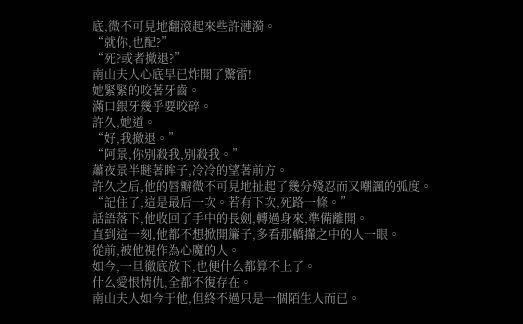底,微不可見地翻滾起來些許漣漪。
“就你,也配?”
“死?或者撤退?”
南山夫人心底早已炸開了驚雷!
她緊緊的咬著牙齒。
滿口銀牙幾乎要咬碎。
許久,她道。
“好,我撤退。”
“阿景,你別殺我,別殺我。”
蕭夜景半瞇著眸子,冷冷的望著前方。
許久之后,他的唇瓣微不可見地扯起了幾分殘忍而又嘲諷的弧度。
“記住了,這是最后一次。若有下次,死路一條。”
話語落下,他收回了手中的長劍,轉過身來,準備離開。
直到這一刻,他都不想掀開簾子,多看那轎攆之中的人一眼。
從前,被他視作為心魔的人。
如今,一旦徹底放下,也便什么都算不上了。
什么愛恨情仇,全都不復存在。
南山夫人如今于他,但終不過只是一個陌生人而已。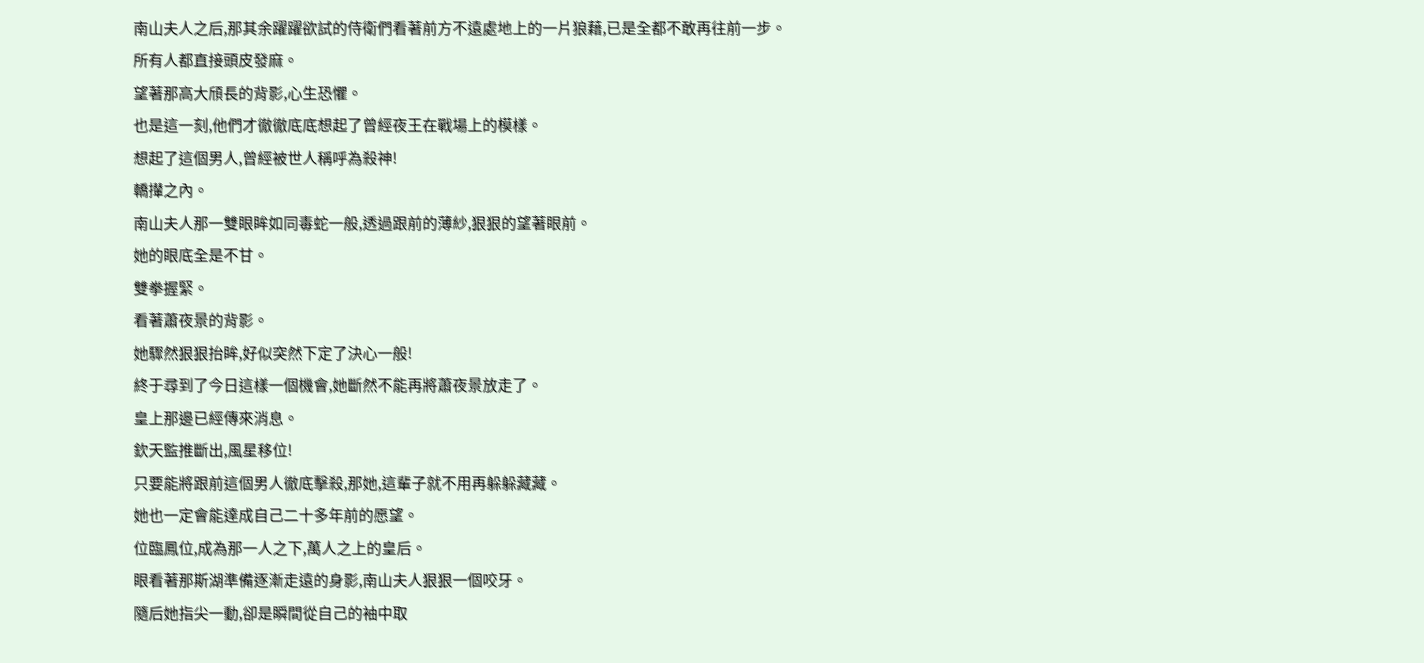南山夫人之后,那其余躍躍欲試的侍衛們看著前方不遠處地上的一片狼藉,已是全都不敢再往前一步。
所有人都直接頭皮發麻。
望著那高大頎長的背影,心生恐懼。
也是這一刻,他們才徹徹底底想起了曾經夜王在戰場上的模樣。
想起了這個男人,曾經被世人稱呼為殺神!
轎攆之內。
南山夫人那一雙眼眸如同毒蛇一般,透過跟前的薄紗,狠狠的望著眼前。
她的眼底全是不甘。
雙拳握緊。
看著蕭夜景的背影。
她驟然狠狠抬眸,好似突然下定了決心一般!
終于尋到了今日這樣一個機會,她斷然不能再將蕭夜景放走了。
皇上那邊已經傳來消息。
欽天監推斷出,風星移位!
只要能將跟前這個男人徹底擊殺,那她,這輩子就不用再躲躲藏藏。
她也一定會能達成自己二十多年前的愿望。
位臨鳳位,成為那一人之下,萬人之上的皇后。
眼看著那斯湖準備逐漸走遠的身影,南山夫人狠狠一個咬牙。
隨后她指尖一動,卻是瞬間從自己的袖中取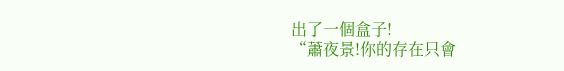出了一個盒子!
“蕭夜景!你的存在只會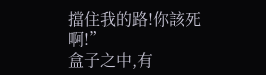擋住我的路!你該死啊!”
盒子之中,有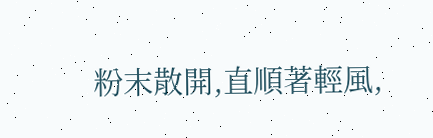粉末散開,直順著輕風,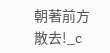朝著前方散去!_c